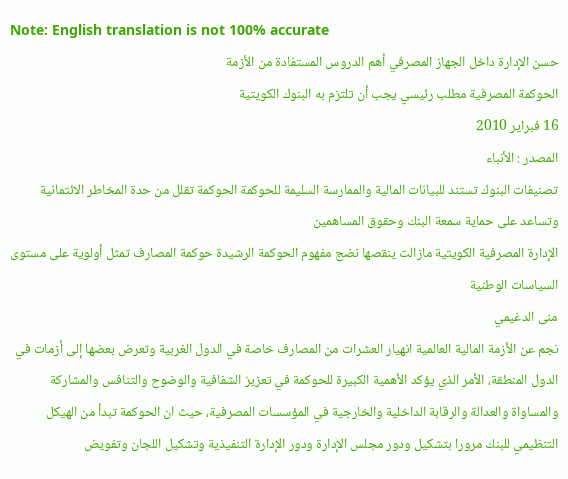Note: English translation is not 100% accurate
حسن الإدارة داخل الجهاز المصرفي أهم الدروس المستفادة من الأزمة
الحوكمة المصرفية مطلب رئيسي يجب أن تلتزم به البنوك الكويتية
16 فبراير 2010
المصدر : الأنباء
تصنيفات البنوك تستند للبيانات المالية والممارسة السليمة للحوكمة الحوكمة تقلل من حدة المخاطر الائتمانية وتساعد على حماية سمعة البنك وحقوق المساهمين
الإدارة المصرفية الكويتية مازالت ينقصها نضج مفهوم الحوكمة الرشيدة حوكمة المصارف تمثل أولوية على مستوى السياسات الوطنية
منى الدغيمي
نجم عن الأزمة المالية العالمية انهيار العشرات من المصارف خاصة في الدول الغربية وتعرض بعضها إلى أزمات في الدول المنطقة، الأمر الذي يؤكد الأهمية الكبيرة للحوكمة في تعزيز الشفافية والوضوح والتنافس والمشاركة والمساواة والعدالة والرقابة الداخلية والخارجية في المؤسسات المصرفية، حيث ان الحوكمة تبدأ من الهيكل التنظيمي للبنك مرورا بتشكيل ودور مجلس الإدارة ودور الإدارة التنفيذية وتشكيل اللجان وتفويض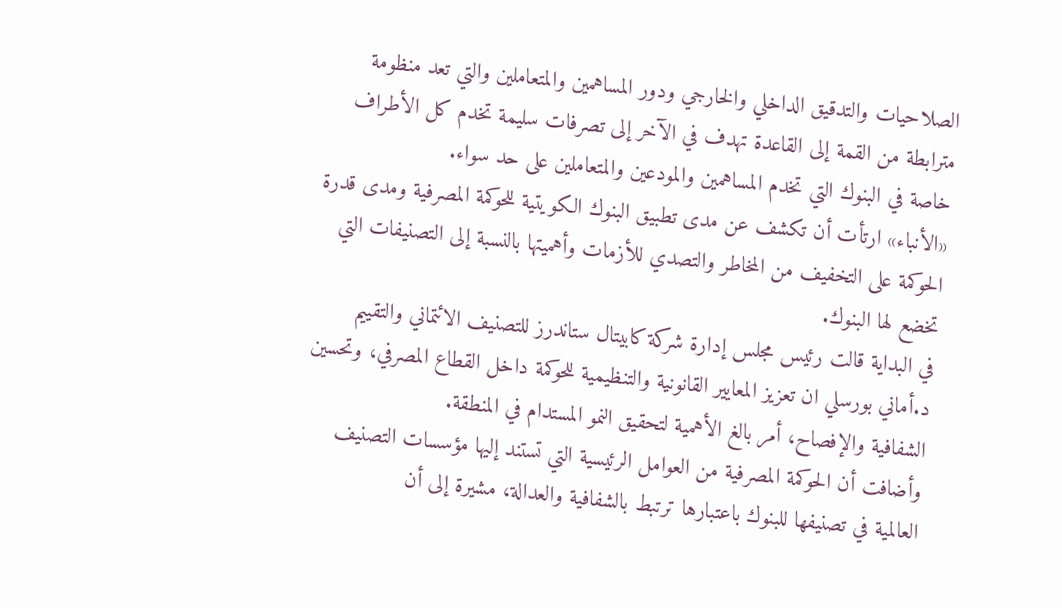الصلاحيات والتدقيق الداخلي والخارجي ودور المساهمين والمتعاملين والتي تعد منظومة مترابطة من القمة إلى القاعدة تهدف في الآخر إلى تصرفات سليمة تخدم كل الأطراف خاصة في البنوك التي تخدم المساهمين والمودعين والمتعاملين على حد سواء.
«الأنباء» ارتأت أن تكشف عن مدى تطبيق البنوك الكويتية للحوكمة المصرفية ومدى قدرة الحوكمة على التخفيف من المخاطر والتصدي للأزمات وأهميتها بالنسبة إلى التصنيفات التي تخضع لها البنوك.
في البداية قالت رئيس مجلس إدارة شركة كابيتال ستاندرز للتصنيف الائتماني والتقييم د.أماني بورسلي ان تعزيز المعايير القانونية والتنظيمية للحوكمة داخل القطاع المصرفي، وتحسين الشفافية والإفصاح، أمر بالغ الأهمية لتحقيق النمو المستدام في المنطقة.
وأضافت أن الحوكمة المصرفية من العوامل الرئيسية التي تستند إليها مؤسسات التصنيف العالمية في تصنيفها للبنوك باعتبارها ترتبط بالشفافية والعدالة، مشيرة إلى أن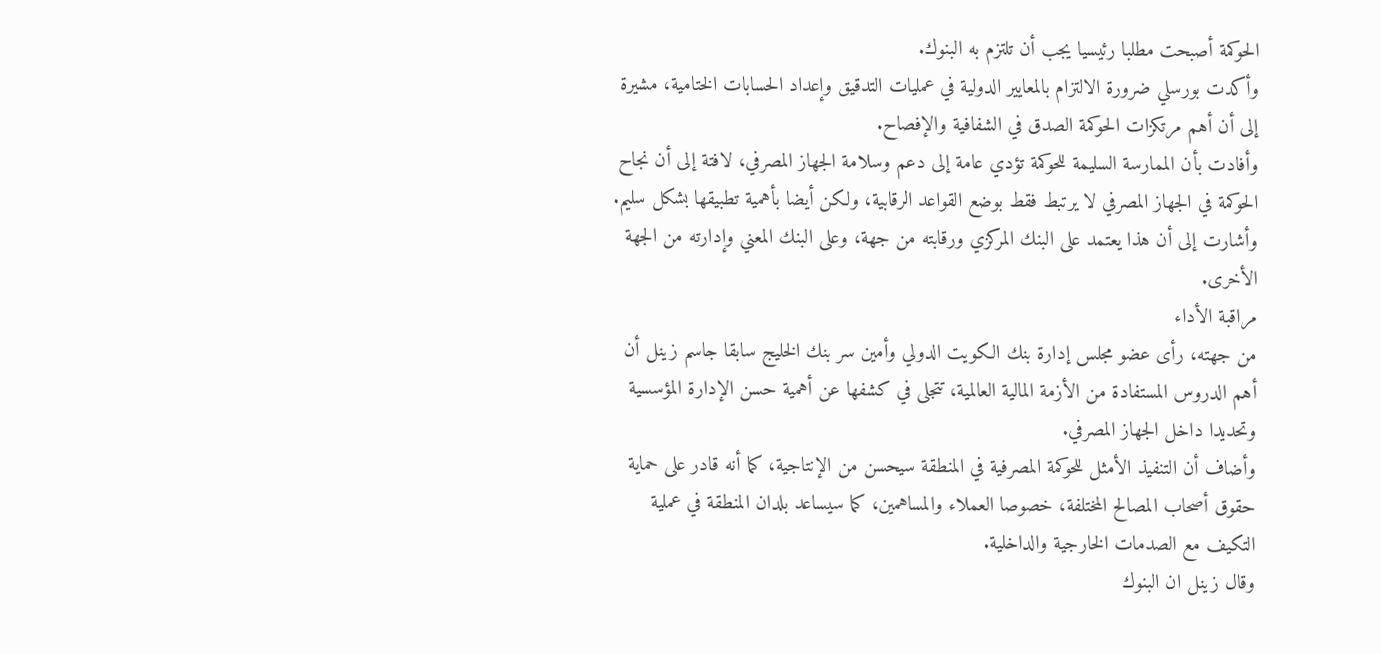الحوكمة أصبحت مطلبا رئيسيا يجب أن تلتزم به البنوك.
وأكدت بورسلي ضرورة الالتزام بالمعايير الدولية في عمليات التدقيق وإعداد الحسابات الختامية، مشيرة إلى أن أهم مرتكزات الحوكمة الصدق في الشفافية والإفصاح.
وأفادت بأن الممارسة السليمة للحوكمة تؤدي عامة إلى دعم وسلامة الجهاز المصرفي، لافتة إلى أن نجاح الحوكمة في الجهاز المصرفي لا يرتبط فقط بوضع القواعد الرقابية، ولكن أيضا بأهمية تطبيقها بشكل سليم.
وأشارت إلى أن هذا يعتمد على البنك المركزي ورقابته من جهة، وعلى البنك المعني وإدارته من الجهة الأخرى.
مراقبة الأداء
من جهته، رأى عضو مجلس إدارة بنك الكويت الدولي وأمين سر بنك الخليج سابقا جاسم زينل أن أهم الدروس المستفادة من الأزمة المالية العالمية، تتجلى في كشفها عن أهمية حسن الإدارة المؤسسية وتحديدا داخل الجهاز المصرفي.
وأضاف أن التنفيذ الأمثل للحوكمة المصرفية في المنطقة سيحسن من الإنتاجية، كما أنه قادر على حماية حقوق أصحاب المصالح المختلفة، خصوصا العملاء والمساهمين، كما سيساعد بلدان المنطقة في عملية التكيف مع الصدمات الخارجية والداخلية.
وقال زينل ان البنوك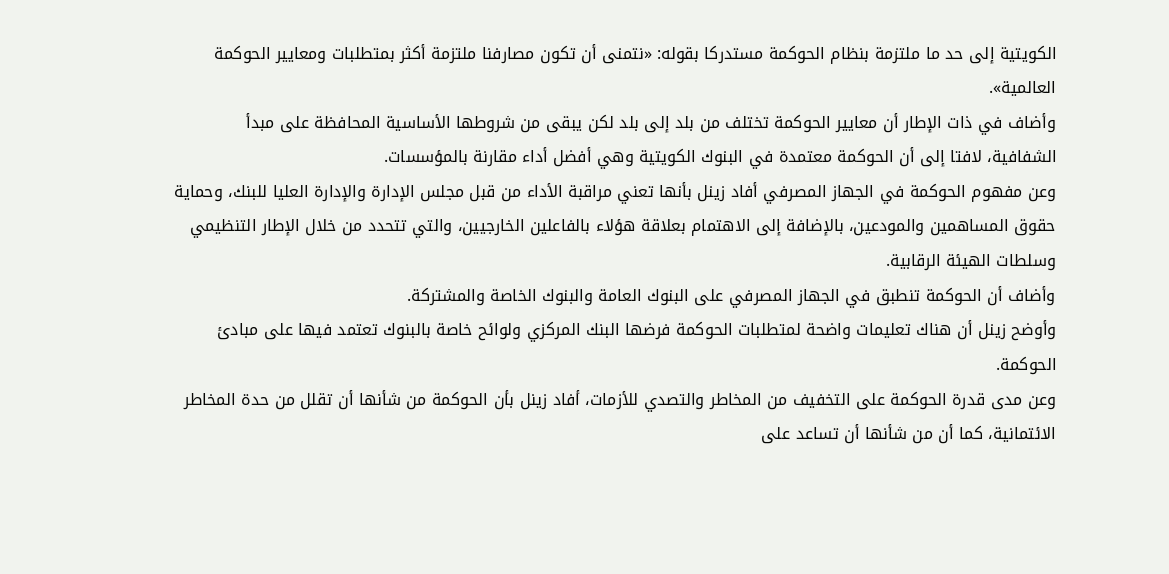الكويتية إلى حد ما ملتزمة بنظام الحوكمة مستدركا بقوله: «نتمنى أن تكون مصارفنا ملتزمة أكثر بمتطلبات ومعايير الحوكمة العالمية».
وأضاف في ذات الإطار أن معايير الحوكمة تختلف من بلد إلى بلد لكن يبقى من شروطها الأساسية المحافظة على مبدأ الشفافية، لافتا إلى أن الحوكمة معتمدة في البنوك الكويتية وهي أفضل أداء مقارنة بالمؤسسات.
وعن مفهوم الحوكمة في الجهاز المصرفي أفاد زينل بأنها تعني مراقبة الأداء من قبل مجلس الإدارة والإدارة العليا للبنك، وحماية حقوق المساهمين والمودعين، بالإضافة إلى الاهتمام بعلاقة هؤلاء بالفاعلين الخارجيين، والتي تتحدد من خلال الإطار التنظيمي وسلطات الهيئة الرقابية.
وأضاف أن الحوكمة تنطبق في الجهاز المصرفي على البنوك العامة والبنوك الخاصة والمشتركة.
وأوضح زينل أن هناك تعليمات واضحة لمتطلبات الحوكمة فرضها البنك المركزي ولوائح خاصة بالبنوك تعتمد فيها على مبادئ الحوكمة.
وعن مدى قدرة الحوكمة على التخفيف من المخاطر والتصدي للأزمات، أفاد زينل بأن الحوكمة من شأنها أن تقلل من حدة المخاطر الائتمانية، كما أن من شأنها أن تساعد على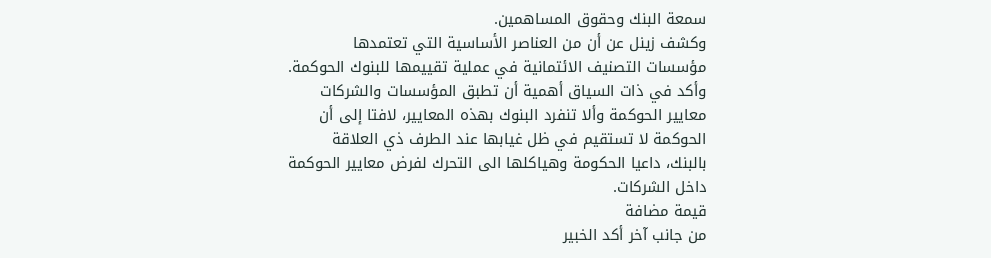سمعة البنك وحقوق المساهمين.
وكشف زينل عن أن من العناصر الأساسية التي تعتمدها مؤسسات التصنيف الائتمانية في عملية تقييمها للبنوك الحوكمة.
وأكد في ذات السياق أهمية أن تطبق المؤسسات والشركات معايير الحوكمة وألا تنفرد البنوك بهذه المعايير، لافتا إلى أن الحوكمة لا تستقيم في ظل غيابها عند الطرف ذي العلاقة بالبنك، داعيا الحكومة وهياكلها الى التحرك لفرض معايير الحوكمة داخل الشركات.
قيمة مضافة
من جانب آخر أكد الخبير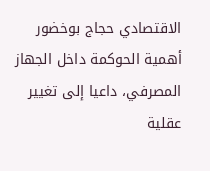الاقتصادي حجاج بوخضور أهمية الحوكمة داخل الجهاز المصرفي، داعيا إلى تغيير عقلية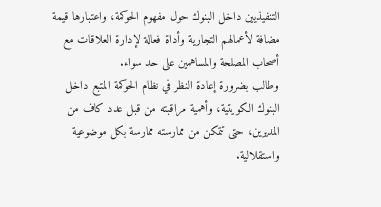التنفيذيين داخل البنوك حول مفهوم الحوكمة، واعتبارها قيمة مضافة لأعمالهم التجارية وأداة فعالة لإدارة العلاقات مع أصحاب المصلحة والمساهمين على حد سواء.
وطالب بضرورة إعادة النظر في نظام الحوكمة المتبع داخل البنوك الكويتية، وأهمية مراقبته من قبل عدد كاف من المديرين، حتى تتمكن من ممارسته ممارسة بكل موضوعية واستقلالية.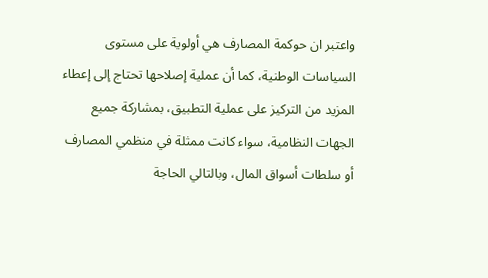واعتبر ان حوكمة المصارف هي أولوية على مستوى السياسات الوطنية، كما أن عملية إصلاحها تحتاج إلى إعطاء المزيد من التركيز على عملية التطبيق، بمشاركة جميع الجهات النظامية، سواء كانت ممثلة في منظمي المصارف أو سلطات أسواق المال، وبالتالي الحاجة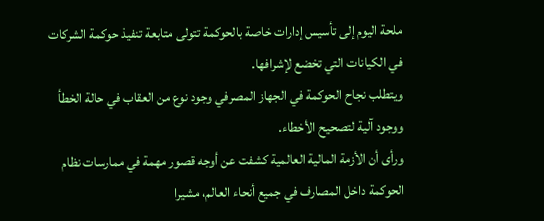ملحة اليوم إلى تأسيس إدارات خاصة بالحوكمة تتولى متابعة تنفيذ حوكمة الشركات في الكيانات التي تخضع لإشرافها.
ويتطلب نجاح الحوكمة في الجهاز المصرفي وجود نوع من العقاب في حالة الخطأ ووجود آلية لتصحيح الأخطاء.
ورأى أن الأزمة المالية العالمية كشفت عن أوجه قصور مهمة في ممارسات نظام الحوكمة داخل المصارف في جميع أنحاء العالم، مشيرا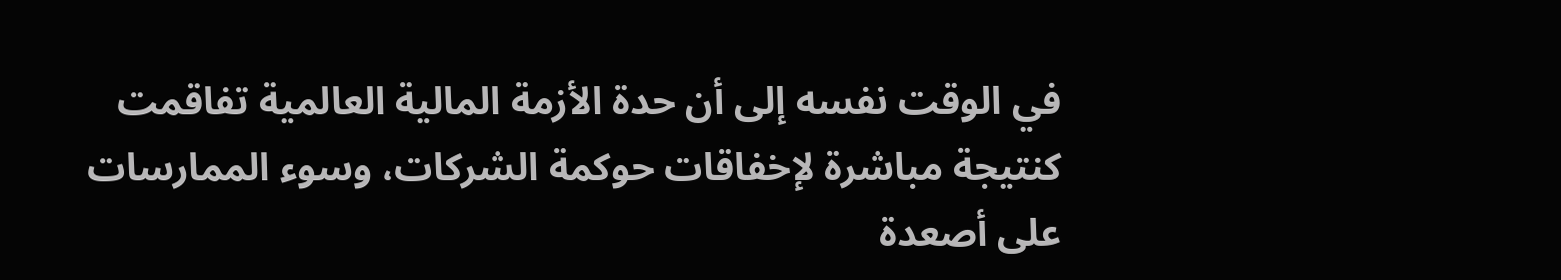في الوقت نفسه إلى أن حدة الأزمة المالية العالمية تفاقمت كنتيجة مباشرة لإخفاقات حوكمة الشركات، وسوء الممارسات على أصعدة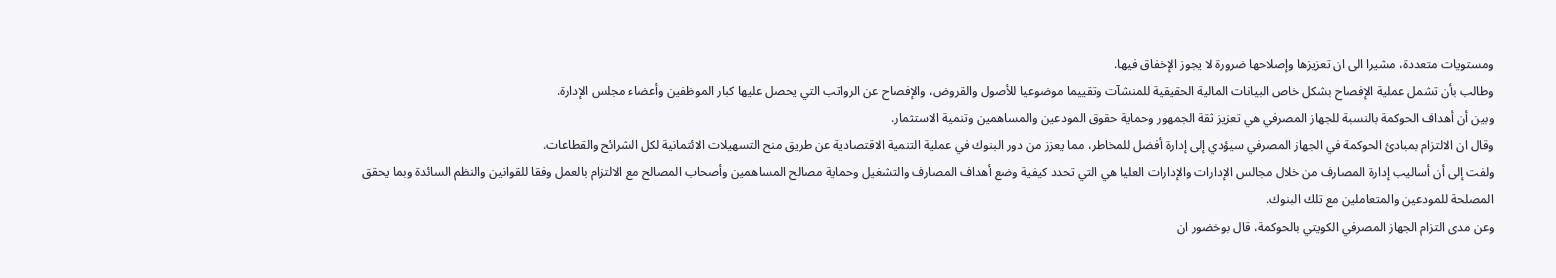ومستويات متعددة، مشيرا الى ان تعزيزها وإصلاحها ضرورة لا يجوز الإخفاق فيها.
وطالب بأن تشمل عملية الإفصاح بشكل خاص البيانات المالية الحقيقية للمنشآت وتقييما موضوعيا للأصول والقروض، والإفصاح عن الرواتب التي يحصل عليها كبار الموظفين وأعضاء مجلس الإدارة.
وبين أن أهداف الحوكمة بالنسبة للجهاز المصرفي هي تعزيز ثقة الجمهور وحماية حقوق المودعين والمساهمين وتنمية الاستثمار.
وقال ان الالتزام بمبادئ الحوكمة في الجهاز المصرفي سيؤدي إلى إدارة أفضل للمخاطر، مما يعزز من دور البنوك في عملية التنمية الاقتصادية عن طريق منح التسهيلات الائتمانية لكل الشرائح والقطاعات.
ولفت إلى أن أساليب إدارة المصارف من خلال مجالس الإدارات والإدارات العليا هي التي تحدد كيفية وضع أهداف المصارف والتشغيل وحماية مصالح المساهمين وأصحاب المصالح مع الالتزام بالعمل وفقا للقوانين والنظم السائدة وبما يحقق المصلحة للمودعين والمتعاملين مع تلك البنوك.
وعن مدى التزام الجهاز المصرفي الكويتي بالحوكمة، قال بوخضور ان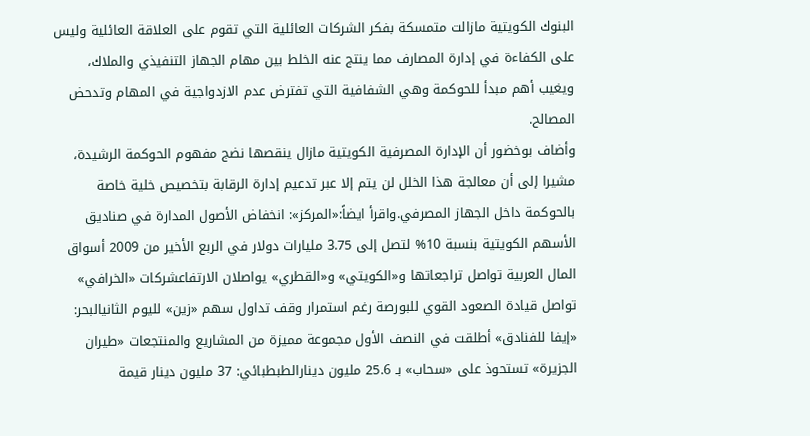البنوك الكويتية مازالت متمسكة بفكر الشركات العائلية التي تقوم على العلاقة العائلية وليس على الكفاءة في إدارة المصارف مما ينتج عنه الخلط بين مهام الجهاز التنفيذي والملاك، ويغيب أهم مبدأ للحوكمة وهي الشفافية التي تفترض عدم الازدواجية في المهام وتدحض المصالح.
وأضاف بوخضور أن الإدارة المصرفية الكويتية مازال ينقصها نضج مفهوم الحوكمة الرشيدة، مشيرا إلى أن معالجة هذا الخلل لن يتم إلا عبر تدعيم إدارة الرقابة بتخصيص خلية خاصة بالحوكمة داخل الجهاز المصرفي.واقرأ ايضاً:«المركز»: انخفاض الأصول المدارة في صناديق الأسهم الكويتية بنسبة 10% لتصل إلى 3.75 مليارات دولار في الربع الأخير من 2009 أسواق المال العربية تواصل تراجعاتها و«الكويتي» و«القطري» يواصلان الارتفاعشركات «الخرافي» تواصل قيادة الصعود القوي للبورصة رغم استمرار وقف تداول سهم «زين» لليوم الثانيالبحر: «إيفا للفنادق» أطلقت في النصف الأول مجموعة مميزة من المشاريع والمنتجعات «طيران الجزيرة» تستحوذ على «سحاب» بـ 25.6 مليون دينارالطبطبائي: 37 مليون دينار قيمة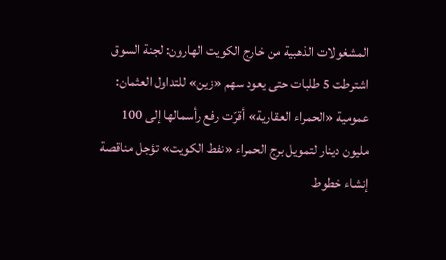المشغولات الذهبية من خارج الكويت الهارون: لجنة السوق اشترطت 5 طلبات حتى يعود سهم «زين» للتداول العثمان: عمومية «الحمراء العقارية» أقرّت رفع رأسمالها إلى 100 مليون دينار لتمويل برج الحمراء «نفط الكويت» تؤجل مناقصة إنشاء خطوط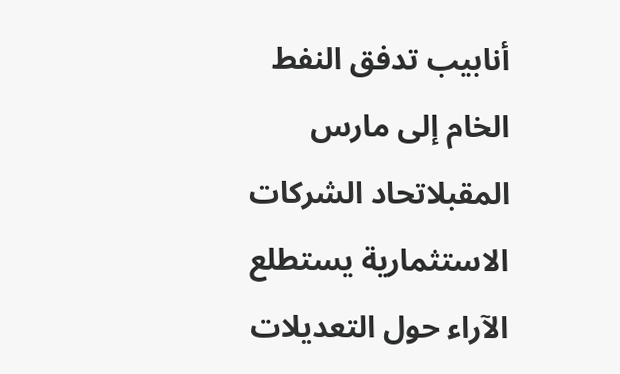أنابيب تدفق النفط الخام إلى مارس المقبلاتحاد الشركات الاستثمارية يستطلع الآراء حول التعديلات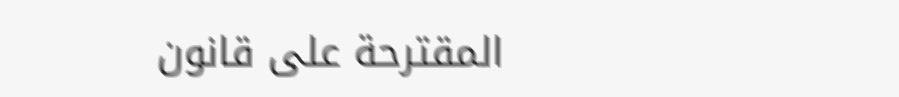المقترحة على قانون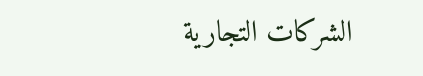الشركات التجارية